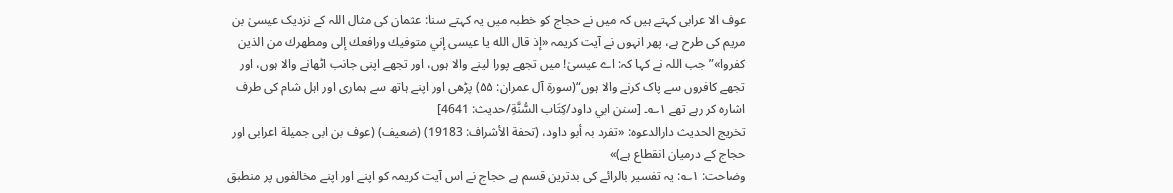عوف الا عرابی کہتے ہیں کہ میں نے حجاج کو خطبہ میں یہ کہتے سنا: عثمان کی مثال اللہ کے نزدیک عیسیٰ بن مریم کی طرح ہے، پھر انہوں نے آیت کریمہ «إذ قال الله يا عيسى إني متوفيك ورافعك إلى ومطهرك من الذين كفروا»”جب اللہ نے کہا کہ: اے عیسیٰ! میں تجھے پورا لینے والا ہوں، اور تجھے اپنی جانب اٹھانے والا ہوں، اور تجھے کافروں سے پاک کرنے والا ہوں“(سورۃ آل عمران: ۵۵) پڑھی اور اپنے ہاتھ سے ہماری اور اہل شام کی طرف اشارہ کر رہے تھے ۱؎۔ [سنن ابي داود/كِتَاب السُّنَّةِ/حدیث: 4641]
تخریج الحدیث دارالدعوہ: «تفرد بہ أبو داود، (تحفة الأشراف: 19183) (ضعیف) (عوف بن ابی جمیلة اعرابی اور حجاج کے درمیان انقطاع ہے)»
وضاحت: ۱؎: یہ تفسیر بالرائے کی بدترین قسم ہے حجاج نے اس آیت کریمہ کو اپنے اور اپنے مخالفوں پر منطبق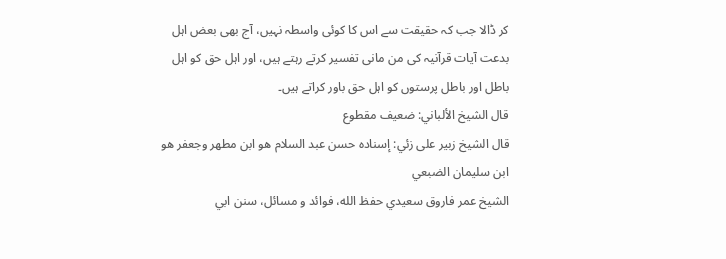کر ڈالا جب کہ حقیقت سے اس کا کوئی واسطہ نہیں، آج بھی بعض اہل بدعت آیات قرآنیہ کی من مانی تفسیر کرتے رہتے ہیں، اور اہل حق کو اہل باطل اور باطل پرستوں کو اہل حق باور کراتے ہیں۔
قال الشيخ الألباني: ضعيف مقطوع
قال الشيخ زبير على زئي: إسناده حسن عبد السلام ھو ابن مطھر وجعفر ھو ابن سليمان الضبعي
الشيخ عمر فاروق سعيدي حفظ الله، فوائد و مسائل، سنن ابي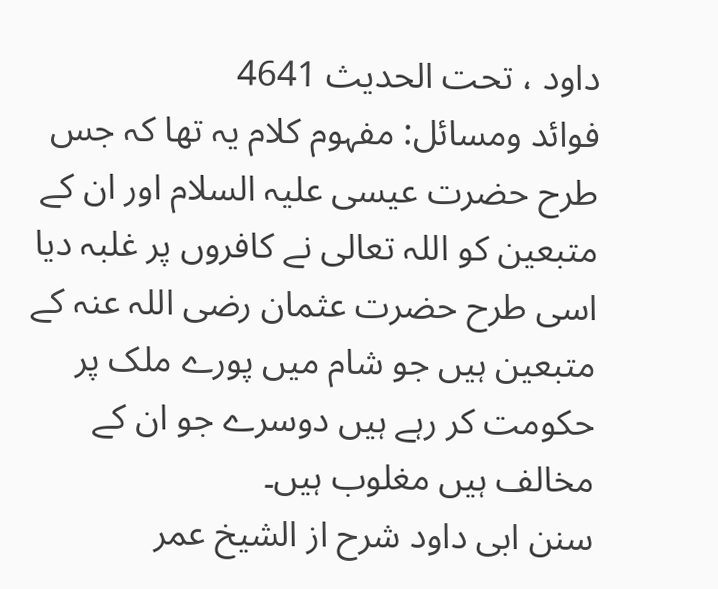داود ، تحت الحديث 4641
فوائد ومسائل: مفہوم کلام یہ تھا کہ جس طرح حضرت عیسی علیہ السلام اور ان کے متبعین کو اللہ تعالی نے کافروں پر غلبہ دیا اسی طرح حضرت عثمان رضی اللہ عنہ کے متبعین ہیں جو شام میں پورے ملک پر حکومت کر رہے ہیں دوسرے جو ان کے مخالف ہیں مغلوب ہیں۔
سنن ابی داود شرح از الشیخ عمر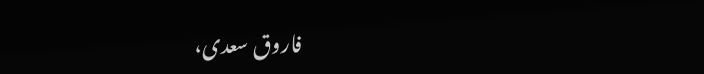فاروق سعدی،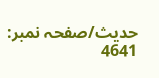حدیث/صفحہ نمبر: 4641